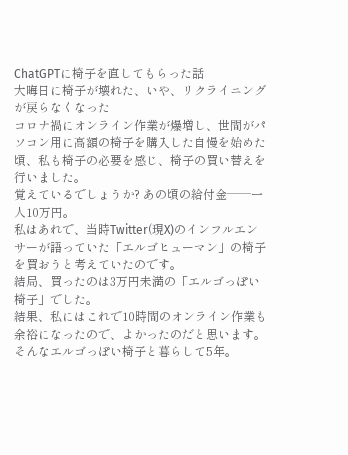ChatGPTに椅子を直してもらった話
大晦日に椅子が壊れた、いや、リクライニングが戻らなくなった
コロナ禍にオンライン作業が爆増し、世間がパソコン用に高額の椅子を購入した自慢を始めた頃、私も椅子の必要を感じ、椅子の買い替えを行いました。
覚えているでしょうか? あの頃の給付金──一人10万円。
私はあれで、当時Twitter(現X)のインフルエンサーが語っていた「エルゴヒューマン」の椅子を買おうと考えていたのです。
結局、買ったのは3万円未満の「エルゴっぽい椅子」でした。
結果、私にはこれで10時間のオンライン作業も余裕になったので、よかったのだと思います。
そんなエルゴっぽい椅子と暮らして5年。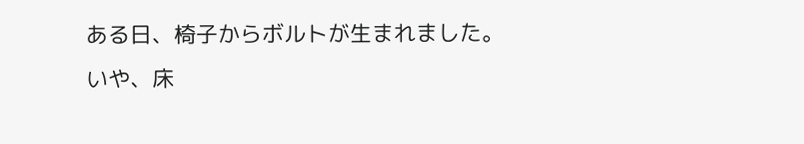ある日、椅子からボルトが生まれました。いや、床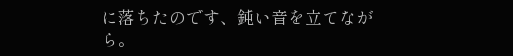に落ちたのです、鈍い音を立てながら。